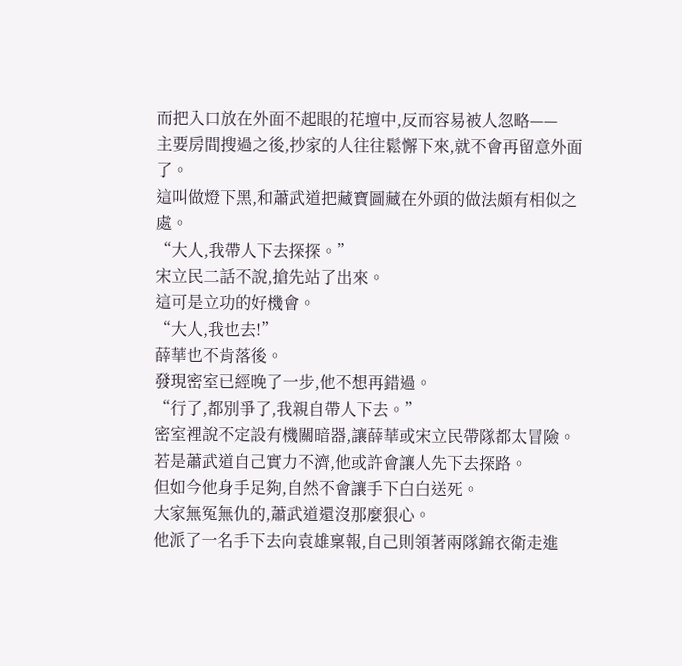而把入口放在外面不起眼的花壇中,反而容易被人忽略——
主要房間搜過之後,抄家的人往往鬆懈下來,就不會再留意外面了。
這叫做燈下黑,和蕭武道把藏寶圖藏在外頭的做法頗有相似之處。
“大人,我帶人下去探探。”
宋立民二話不說,搶先站了出來。
這可是立功的好機會。
“大人,我也去!”
薛華也不肯落後。
發現密室已經晚了一步,他不想再錯過。
“行了,都別爭了,我親自帶人下去。”
密室裡說不定設有機關暗器,讓薛華或宋立民帶隊都太冒險。
若是蕭武道自己實力不濟,他或許會讓人先下去探路。
但如今他身手足夠,自然不會讓手下白白送死。
大家無冤無仇的,蕭武道還沒那麼狠心。
他派了一名手下去向袁雄稟報,自己則領著兩隊錦衣衛走進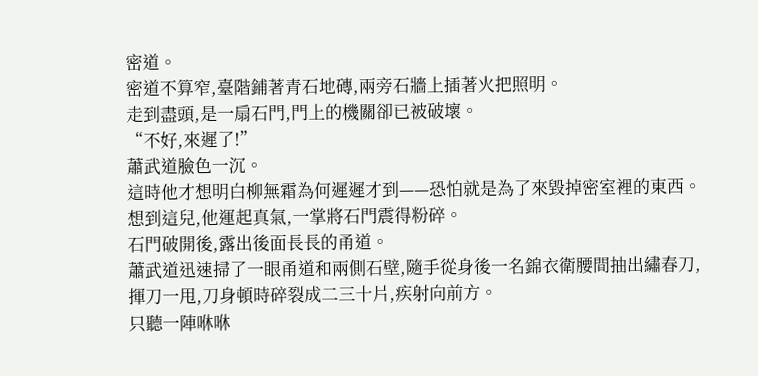密道。
密道不算窄,臺階鋪著青石地磚,兩旁石牆上插著火把照明。
走到盡頭,是一扇石門,門上的機關卻已被破壞。
“不好,來遲了!”
蕭武道臉色一沉。
這時他才想明白柳無霜為何遲遲才到——恐怕就是為了來毀掉密室裡的東西。
想到這兒,他運起真氣,一掌將石門震得粉碎。
石門破開後,露出後面長長的甬道。
蕭武道迅速掃了一眼甬道和兩側石壁,隨手從身後一名錦衣衛腰間抽出繡春刀,
揮刀一甩,刀身頓時碎裂成二三十片,疾射向前方。
只聽一陣咻咻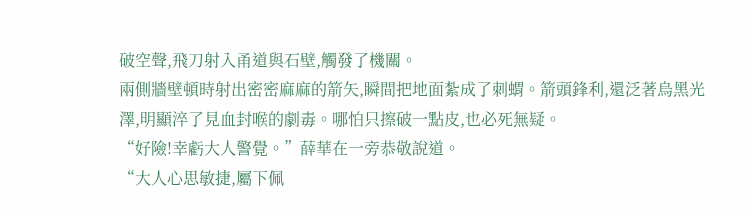破空聲,飛刀射入甬道與石壁,觸發了機關。
兩側牆壁頓時射出密密麻麻的箭矢,瞬間把地面紮成了刺蝟。箭頭鋒利,還泛著烏黑光澤,明顯淬了見血封喉的劇毒。哪怕只擦破一點皮,也必死無疑。
“好險!幸虧大人警覺。”薛華在一旁恭敬說道。
“大人心思敏捷,屬下佩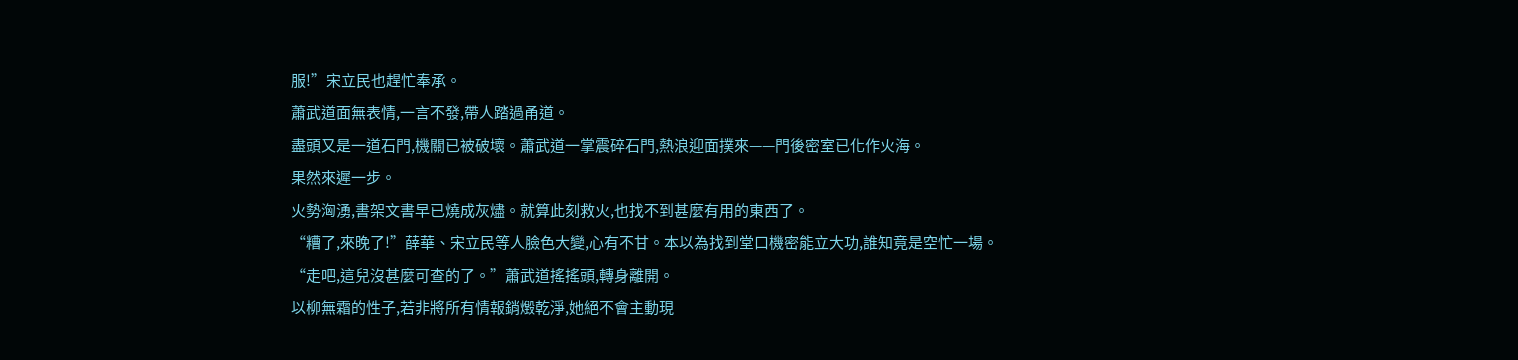服!”宋立民也趕忙奉承。
蕭武道面無表情,一言不發,帶人踏過甬道。
盡頭又是一道石門,機關已被破壞。蕭武道一掌震碎石門,熱浪迎面撲來——門後密室已化作火海。
果然來遲一步。
火勢洶湧,書架文書早已燒成灰燼。就算此刻救火,也找不到甚麼有用的東西了。
“糟了,來晚了!”薛華、宋立民等人臉色大變,心有不甘。本以為找到堂口機密能立大功,誰知竟是空忙一場。
“走吧,這兒沒甚麼可查的了。”蕭武道搖搖頭,轉身離開。
以柳無霜的性子,若非將所有情報銷燬乾淨,她絕不會主動現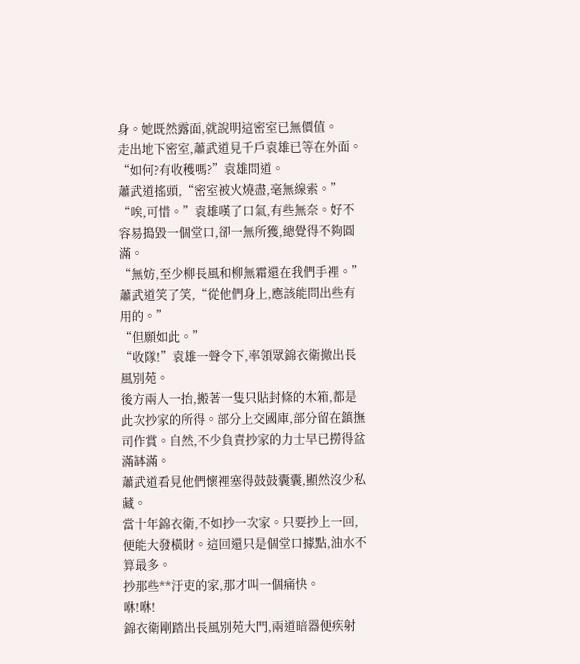身。她既然露面,就說明這密室已無價值。
走出地下密室,蕭武道見千戶袁雄已等在外面。
“如何?有收穫嗎?”袁雄問道。
蕭武道搖頭,“密室被火燒盡,毫無線索。”
“唉,可惜。”袁雄嘆了口氣,有些無奈。好不容易搗毀一個堂口,卻一無所獲,總覺得不夠圓滿。
“無妨,至少柳長風和柳無霜還在我們手裡。”蕭武道笑了笑,“從他們身上,應該能問出些有用的。”
“但願如此。”
“收隊!”袁雄一聲令下,率領眾錦衣衛撤出長風別苑。
後方兩人一抬,搬著一隻只貼封條的木箱,都是此次抄家的所得。部分上交國庫,部分留在鎮撫司作賞。自然,不少負責抄家的力士早已撈得盆滿缽滿。
蕭武道看見他們懷裡塞得鼓鼓囊囊,顯然沒少私藏。
當十年錦衣衛,不如抄一次家。只要抄上一回,便能大發橫財。這回還只是個堂口據點,油水不算最多。
抄那些**汙吏的家,那才叫一個痛快。
咻!咻!
錦衣衛剛踏出長風別苑大門,兩道暗器便疾射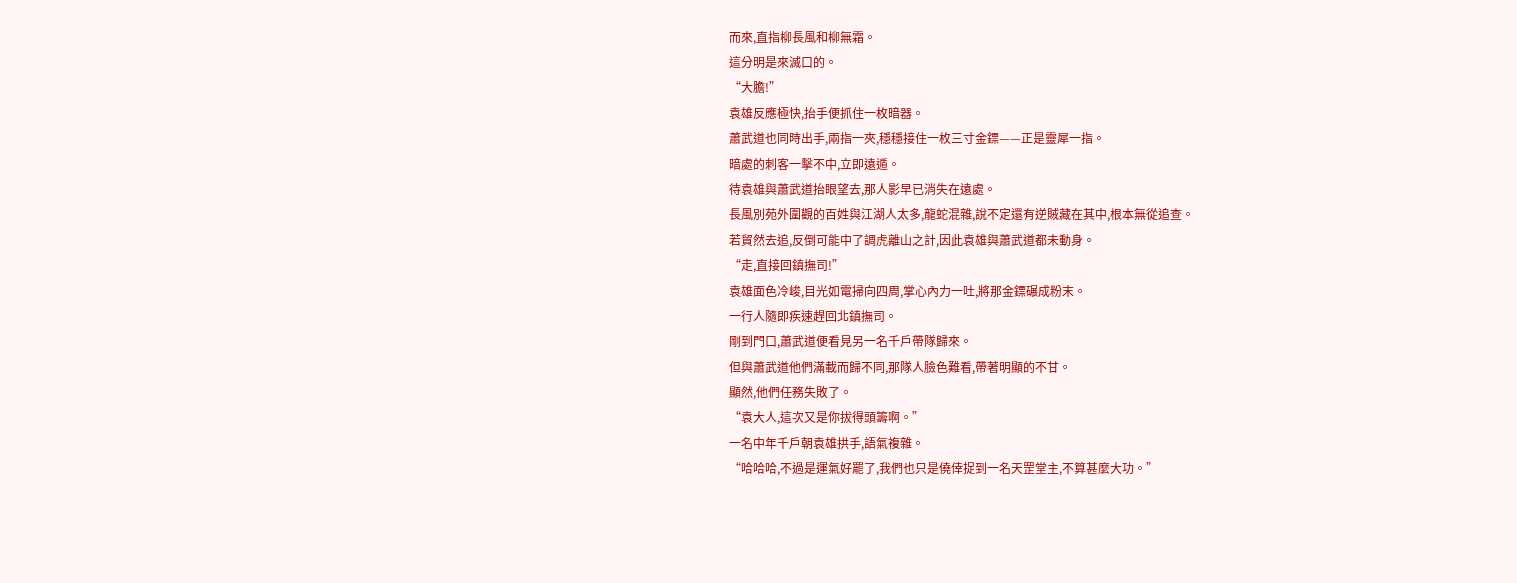而來,直指柳長風和柳無霜。
這分明是來滅口的。
“大膽!”
袁雄反應極快,抬手便抓住一枚暗器。
蕭武道也同時出手,兩指一夾,穩穩接住一枚三寸金鏢——正是靈犀一指。
暗處的刺客一擊不中,立即遠遁。
待袁雄與蕭武道抬眼望去,那人影早已消失在遠處。
長風別苑外圍觀的百姓與江湖人太多,龍蛇混雜,說不定還有逆賊藏在其中,根本無從追查。
若貿然去追,反倒可能中了調虎離山之計,因此袁雄與蕭武道都未動身。
“走,直接回鎮撫司!”
袁雄面色冷峻,目光如電掃向四周,掌心內力一吐,將那金鏢碾成粉末。
一行人隨即疾速趕回北鎮撫司。
剛到門口,蕭武道便看見另一名千戶帶隊歸來。
但與蕭武道他們滿載而歸不同,那隊人臉色難看,帶著明顯的不甘。
顯然,他們任務失敗了。
“袁大人,這次又是你拔得頭籌啊。”
一名中年千戶朝袁雄拱手,語氣複雜。
“哈哈哈,不過是運氣好罷了,我們也只是僥倖捉到一名天罡堂主,不算甚麼大功。”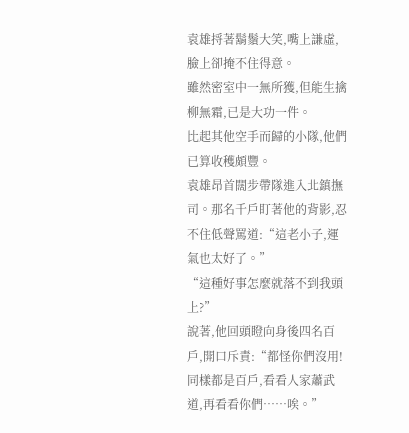袁雄捋著鬍鬚大笑,嘴上謙虛,臉上卻掩不住得意。
雖然密室中一無所獲,但能生擒柳無霜,已是大功一件。
比起其他空手而歸的小隊,他們已算收穫頗豐。
袁雄昂首闊步帶隊進入北鎮撫司。那名千戶盯著他的背影,忍不住低聲罵道:“這老小子,運氣也太好了。”
“這種好事怎麼就落不到我頭上?”
說著,他回頭瞪向身後四名百戶,開口斥責:“都怪你們沒用!同樣都是百戶,看看人家蕭武道,再看看你們……唉。”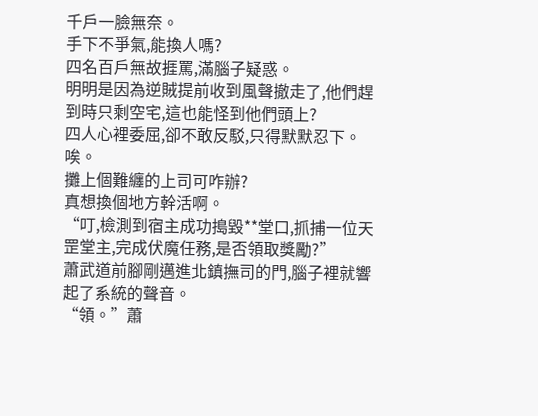千戶一臉無奈。
手下不爭氣,能換人嗎?
四名百戶無故捱罵,滿腦子疑惑。
明明是因為逆賊提前收到風聲撤走了,他們趕到時只剩空宅,這也能怪到他們頭上?
四人心裡委屈,卻不敢反駁,只得默默忍下。
唉。
攤上個難纏的上司可咋辦?
真想換個地方幹活啊。
“叮,檢測到宿主成功搗毀**堂口,抓捕一位天罡堂主,完成伏魔任務,是否領取獎勵?”
蕭武道前腳剛邁進北鎮撫司的門,腦子裡就響起了系統的聲音。
“領。”蕭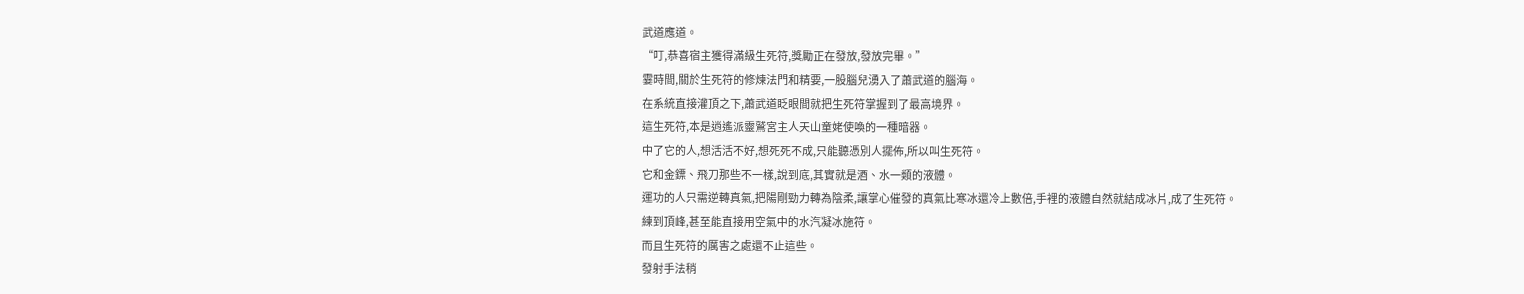武道應道。
“叮,恭喜宿主獲得滿級生死符,獎勵正在發放,發放完畢。”
霎時間,關於生死符的修煉法門和精要,一股腦兒湧入了蕭武道的腦海。
在系統直接灌頂之下,蕭武道眨眼間就把生死符掌握到了最高境界。
這生死符,本是逍遙派靈鷲宮主人天山童姥使喚的一種暗器。
中了它的人,想活活不好,想死死不成,只能聽憑別人擺佈,所以叫生死符。
它和金鏢、飛刀那些不一樣,說到底,其實就是酒、水一類的液體。
運功的人只需逆轉真氣,把陽剛勁力轉為陰柔,讓掌心催發的真氣比寒冰還冷上數倍,手裡的液體自然就結成冰片,成了生死符。
練到頂峰,甚至能直接用空氣中的水汽凝冰施符。
而且生死符的厲害之處還不止這些。
發射手法稍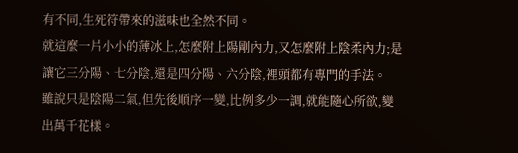有不同,生死符帶來的滋味也全然不同。
就這麼一片小小的薄冰上,怎麼附上陽剛內力,又怎麼附上陰柔內力;是讓它三分陽、七分陰,還是四分陽、六分陰,裡頭都有專門的手法。
雖說只是陰陽二氣,但先後順序一變,比例多少一調,就能隨心所欲,變出萬千花樣。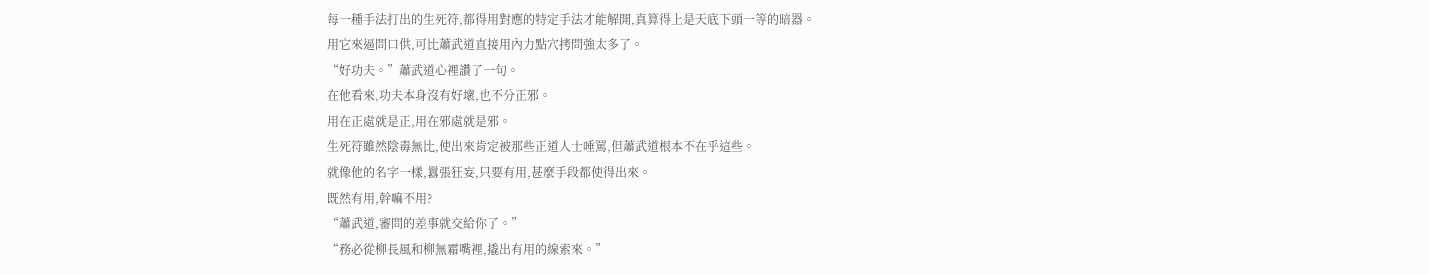每一種手法打出的生死符,都得用對應的特定手法才能解開,真算得上是天底下頭一等的暗器。
用它來逼問口供,可比蕭武道直接用內力點穴拷問強太多了。
“好功夫。”蕭武道心裡讚了一句。
在他看來,功夫本身沒有好壞,也不分正邪。
用在正處就是正,用在邪處就是邪。
生死符雖然陰毒無比,使出來肯定被那些正道人士唾罵,但蕭武道根本不在乎這些。
就像他的名字一樣,囂張狂妄,只要有用,甚麼手段都使得出來。
既然有用,幹嘛不用?
“蕭武道,審問的差事就交給你了。”
“務必從柳長風和柳無霜嘴裡,撬出有用的線索來。”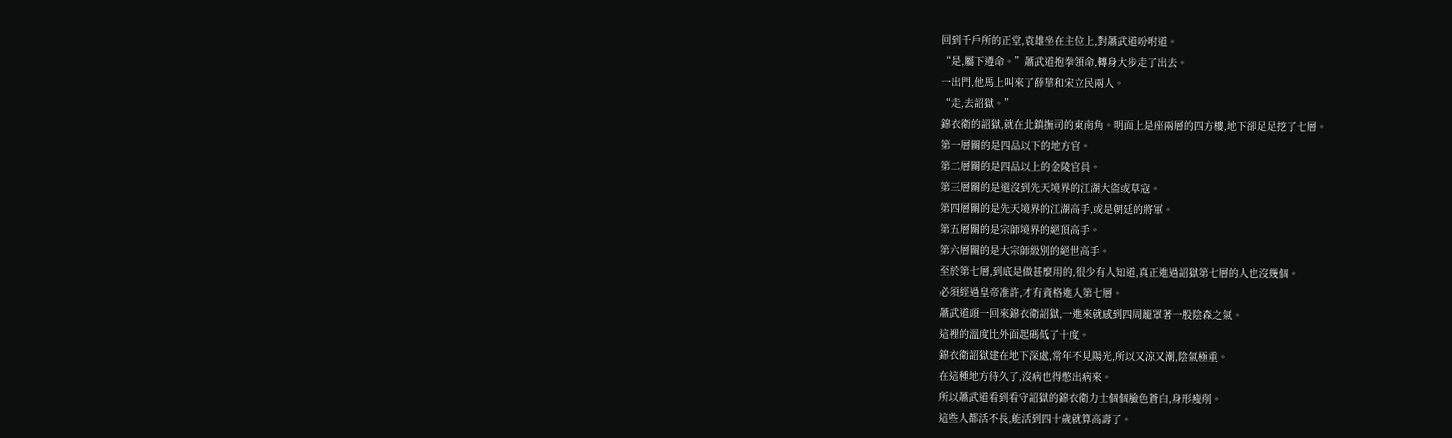回到千戶所的正堂,袁雄坐在主位上,對蕭武道吩咐道。
“是,屬下遵命。”蕭武道抱拳領命,轉身大步走了出去。
一出門,他馬上叫來了薛華和宋立民兩人。
“走,去詔獄。”
錦衣衛的詔獄,就在北鎮撫司的東南角。明面上是座兩層的四方樓,地下卻足足挖了七層。
第一層關的是四品以下的地方官。
第二層關的是四品以上的金陵官員。
第三層關的是還沒到先天境界的江湖大盜或草寇。
第四層關的是先天境界的江湖高手,或是朝廷的將軍。
第五層關的是宗師境界的絕頂高手。
第六層關的是大宗師級別的絕世高手。
至於第七層,到底是做甚麼用的,很少有人知道,真正進過詔獄第七層的人也沒幾個。
必須經過皇帝准許,才有資格進入第七層。
蕭武道頭一回來錦衣衛詔獄,一進來就感到四周籠罩著一股陰森之氣。
這裡的溫度比外面起碼低了十度。
錦衣衛詔獄建在地下深處,常年不見陽光,所以又涼又潮,陰氣極重。
在這種地方待久了,沒病也得憋出病來。
所以蕭武道看到看守詔獄的錦衣衛力士個個臉色蒼白,身形瘦削。
這些人都活不長,能活到四十歲就算高壽了。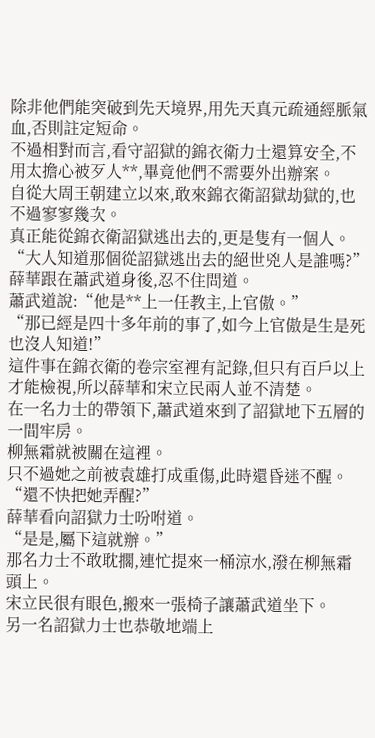除非他們能突破到先天境界,用先天真元疏通經脈氣血,否則註定短命。
不過相對而言,看守詔獄的錦衣衛力士還算安全,不用太擔心被歹人**,畢竟他們不需要外出辦案。
自從大周王朝建立以來,敢來錦衣衛詔獄劫獄的,也不過寥寥幾次。
真正能從錦衣衛詔獄逃出去的,更是隻有一個人。
“大人知道那個從詔獄逃出去的絕世兇人是誰嗎?”
薛華跟在蕭武道身後,忍不住問道。
蕭武道說:“他是**上一任教主,上官傲。”
“那已經是四十多年前的事了,如今上官傲是生是死也沒人知道!”
這件事在錦衣衛的卷宗室裡有記錄,但只有百戶以上才能檢視,所以薛華和宋立民兩人並不清楚。
在一名力士的帶領下,蕭武道來到了詔獄地下五層的一間牢房。
柳無霜就被關在這裡。
只不過她之前被袁雄打成重傷,此時還昏迷不醒。
“還不快把她弄醒?”
薛華看向詔獄力士吩咐道。
“是是,屬下這就辦。”
那名力士不敢耽擱,連忙提來一桶涼水,潑在柳無霜頭上。
宋立民很有眼色,搬來一張椅子讓蕭武道坐下。
另一名詔獄力士也恭敬地端上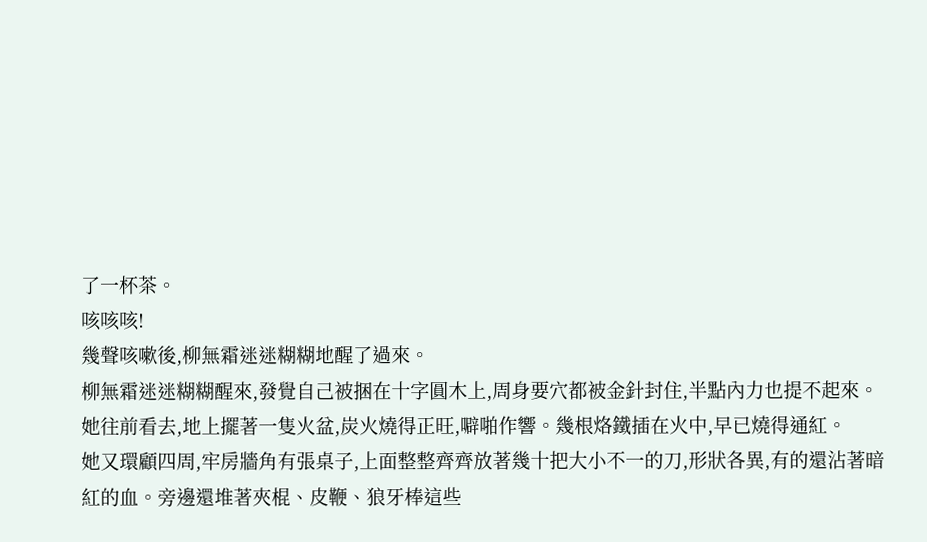了一杯茶。
咳咳咳!
幾聲咳嗽後,柳無霜迷迷糊糊地醒了過來。
柳無霜迷迷糊糊醒來,發覺自己被捆在十字圓木上,周身要穴都被金針封住,半點內力也提不起來。
她往前看去,地上擺著一隻火盆,炭火燒得正旺,噼啪作響。幾根烙鐵插在火中,早已燒得通紅。
她又環顧四周,牢房牆角有張桌子,上面整整齊齊放著幾十把大小不一的刀,形狀各異,有的還沾著暗紅的血。旁邊還堆著夾棍、皮鞭、狼牙棒這些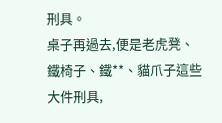刑具。
桌子再過去,便是老虎凳、鐵椅子、鐵**、貓爪子這些大件刑具,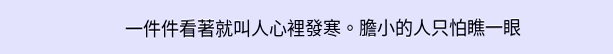一件件看著就叫人心裡發寒。膽小的人只怕瞧一眼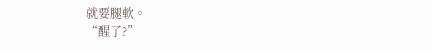就要腿軟。
“醒了?”